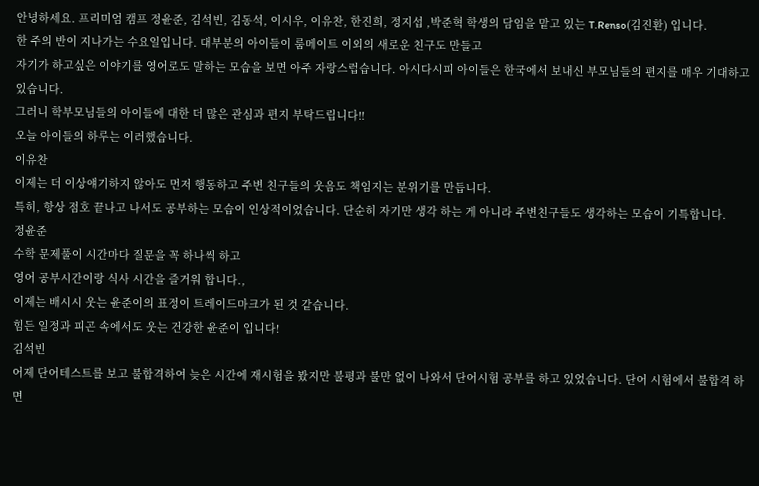안녕하세요. 프리미엄 캠프 정윤준, 김석빈, 김동석, 이시우, 이유찬, 한진희, 정지섭 ,박준혁 학생의 담임을 맡고 있는 T.Renso(김진환) 입니다.
한 주의 반이 지나가는 수요일입니다. 대부분의 아이들이 룸메이트 이외의 새로운 친구도 만들고
자기가 하고싶은 이야기를 영어로도 말하는 모습을 보면 아주 자랑스럽습니다. 아시다시피 아이들은 한국에서 보내신 부모님들의 편지를 매우 기대하고 있습니다.
그러니 학부모님들의 아이들에 대한 더 많은 관심과 편지 부탁드립니다!!
오늘 아이들의 하루는 이러했습니다.
이유찬
이제는 더 이상얘기하지 않아도 먼저 행동하고 주변 친구들의 웃음도 책임지는 분위기를 만듭니다.
특히, 항상 점호 끝나고 나서도 공부하는 모습이 인상적이었습니다. 단순히 자기만 생각 하는 게 아니라 주변친구들도 생각하는 모습이 기특합니다.
정윤준
수학 문제풀이 시간마다 질문을 꼭 하나씩 하고
영어 공부시간이랑 식사 시간을 즐거워 합니다.,
이제는 배시시 웃는 윤준이의 표정이 트레이드마크가 된 것 같습니다.
힘든 일정과 피곤 속에서도 웃는 건강한 윤준이 입니다!
김석빈
어제 단어테스트를 보고 불합격하여 늦은 시간에 재시험을 봤지만 불평과 불만 없이 나와서 단어시험 공부를 하고 있었습니다. 단어 시험에서 불합격 하면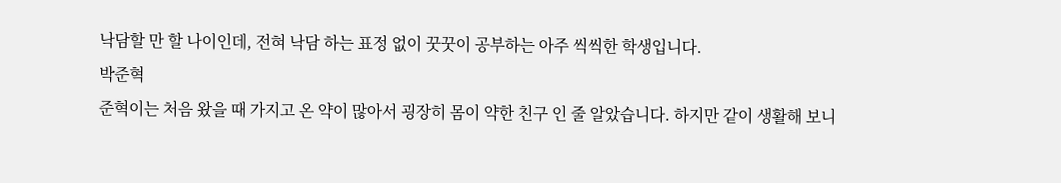낙담할 만 할 나이인데, 전혀 낙담 하는 표정 없이 꿋꿋이 공부하는 아주 씩씩한 학생입니다.
박준혁
준혁이는 처음 왔을 때 가지고 온 약이 많아서 굉장히 몸이 약한 친구 인 줄 알았습니다. 하지만 같이 생활해 보니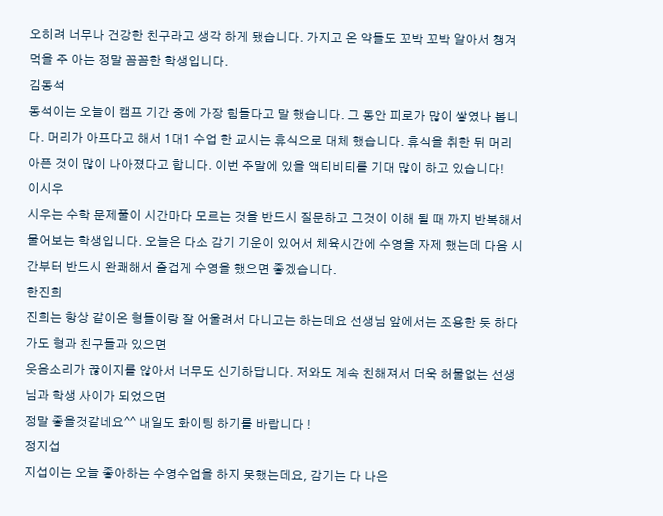오히려 너무나 건강한 친구라고 생각 하게 됐습니다. 가지고 온 약들도 꼬박 꼬박 알아서 챙겨 먹을 주 아는 정말 꼼꼼한 학생입니다.
김동석
동석이는 오늘이 캠프 기간 중에 가장 힘들다고 말 했습니다. 그 동안 피로가 많이 쌓였나 봅니다. 머리가 아프다고 해서 1대1 수업 한 교시는 휴식으로 대체 했습니다. 휴식을 취한 뒤 머리 아픈 것이 많이 나아졌다고 합니다. 이번 주말에 있을 액티비티를 기대 많이 하고 있습니다!
이시우
시우는 수학 문제풀이 시간마다 모르는 것을 반드시 질문하고 그것이 이해 될 때 까지 반복해서 물어보는 학생입니다. 오늘은 다소 감기 기운이 있어서 체육시간에 수영을 자제 했는데 다음 시간부터 반드시 완쾌해서 즐겁게 수영을 했으면 좋겠습니다.
한진희
진희는 항상 같이온 형들이랑 잘 어울려서 다니고는 하는데요 선생님 앞에서는 조용한 듯 하다가도 형과 친구들과 있으면
웃음소리가 끊이지를 않아서 너무도 신기하답니다. 저와도 계속 친해져서 더욱 허물없는 선생님과 학생 사이가 되었으면
정말 좋을것같네요^^ 내일도 화이팅 하기를 바랍니다 !
정지섭
지섭이는 오늘 좋아하는 수영수업을 하지 못했는데요, 감기는 다 나은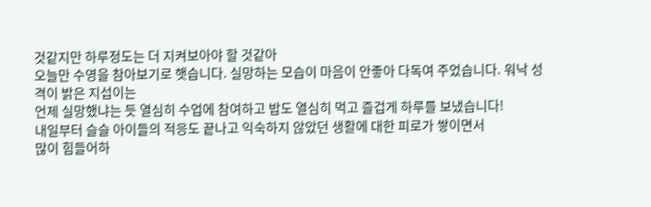것같지만 하루정도는 더 지켜보아야 할 것같아
오늘만 수영을 참아보기로 햇습니다. 실망하는 모습이 마음이 안좋아 다독여 주었습니다. 워낙 성격이 밝은 지섭이는
언제 실망했냐는 듯 열심히 수업에 참여하고 밥도 열심히 먹고 즐겁게 하루를 보냈습니다!
내일부터 슬슬 아이들의 적응도 끝나고 익숙하지 않았던 생활에 대한 피로가 쌓이면서
많이 힘들어하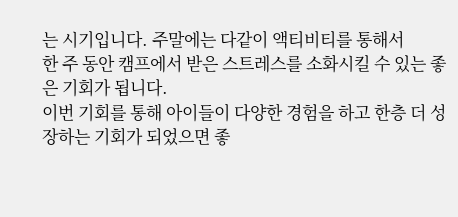는 시기입니다. 주말에는 다같이 액티비티를 통해서
한 주 동안 캠프에서 받은 스트레스를 소화시킬 수 있는 좋은 기회가 됩니다.
이번 기회를 통해 아이들이 다양한 경험을 하고 한층 더 성장하는 기회가 되었으면 좋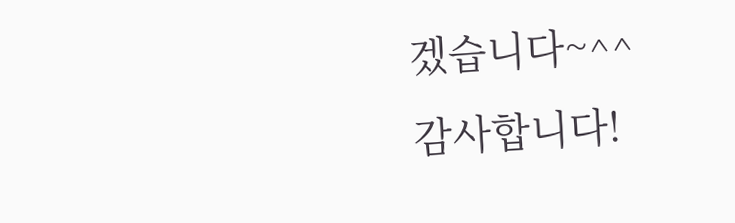겠습니다~^^
감사합니다!